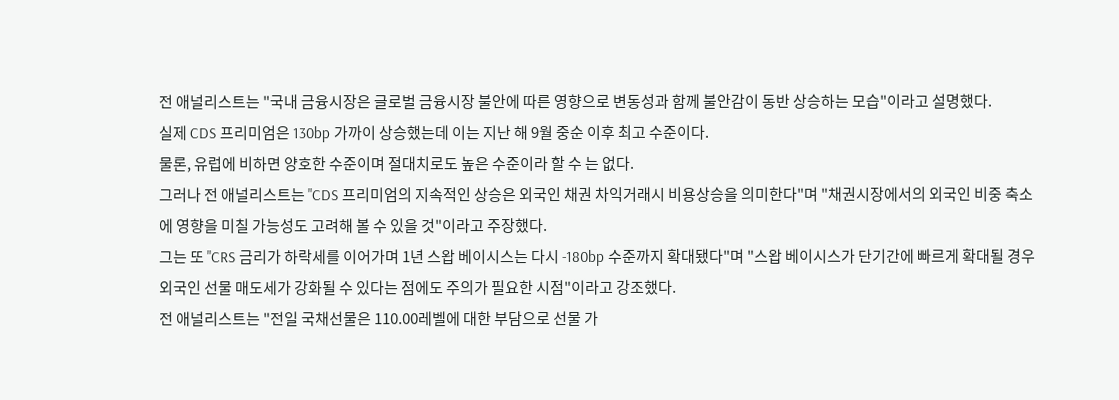전 애널리스트는 "국내 금융시장은 글로벌 금융시장 불안에 따른 영향으로 변동성과 함께 불안감이 동반 상승하는 모습"이라고 설명했다.
실제 CDS 프리미엄은 130bp 가까이 상승했는데 이는 지난 해 9월 중순 이후 최고 수준이다.
물론, 유럽에 비하면 양호한 수준이며 절대치로도 높은 수준이라 할 수 는 없다.
그러나 전 애널리스트는 "CDS 프리미엄의 지속적인 상승은 외국인 채권 차익거래시 비용상승을 의미한다"며 "채권시장에서의 외국인 비중 축소에 영향을 미칠 가능성도 고려해 볼 수 있을 것"이라고 주장했다.
그는 또 "CRS 금리가 하락세를 이어가며 1년 스왑 베이시스는 다시 -180bp 수준까지 확대됐다"며 "스왑 베이시스가 단기간에 빠르게 확대될 경우 외국인 선물 매도세가 강화될 수 있다는 점에도 주의가 필요한 시점"이라고 강조했다.
전 애널리스트는 "전일 국채선물은 110.00레벨에 대한 부담으로 선물 가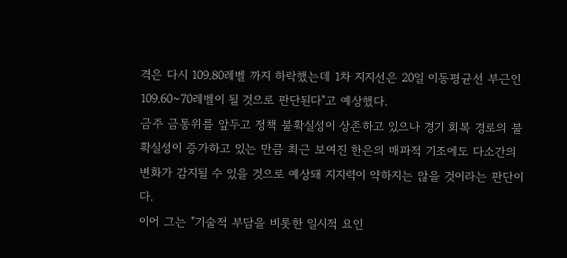격은 다시 109.80레벨 까지 하락했는데 1차 지지선은 20일 이동평균선 부근인 109.60~70레벨이 될 것으로 판단된다"고 예상했다.
금주 금통위를 앞두고 정책 불확실성이 상존하고 있으나 경기 회복 경로의 불확실성이 증가하고 있는 만큼 최근 보여진 한은의 매파적 기조에도 다소간의 변화가 감지될 수 있을 것으로 예상돼 지지력이 약하지는 않을 것이라는 판단이다.
이어 그는 "기술적 부담을 비롯한 일시적 요인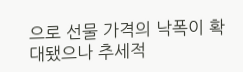으로 선물 가격의 낙폭이 확대됐으나 추세적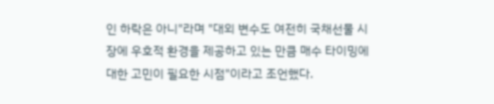인 하락은 아니"라며 "대외 변수도 여전히 국채선물 시장에 우호적 환경을 제공하고 있는 만큼 매수 타이밍에 대한 고민이 필요한 시점"이라고 조언했다.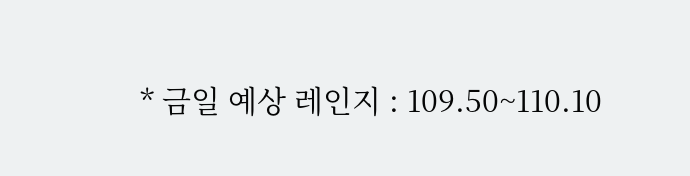* 금일 예상 레인지 : 109.50~110.10